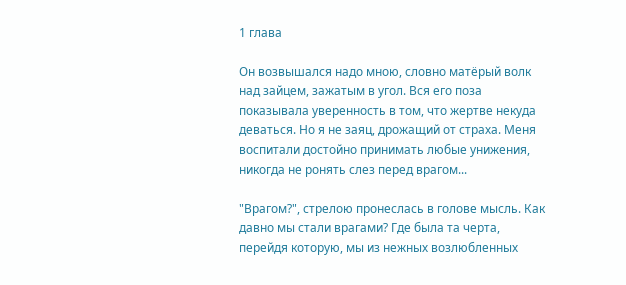1 глава

Он возвышался надо мною, словно матёрый волк над зайцем, зажатым в угол. Вся его поза показывала уверенность в том, что жертве некуда деваться. Но я не заяц, дрожащий от страха. Меня воспитали достойно принимать любые унижения, никогда не ронять слез перед врагом...

"Врагом?", стрелою пронеслась в голове мысль. Как давно мы стали врагами? Где была та черта, перейдя которую, мы из нежных возлюбленных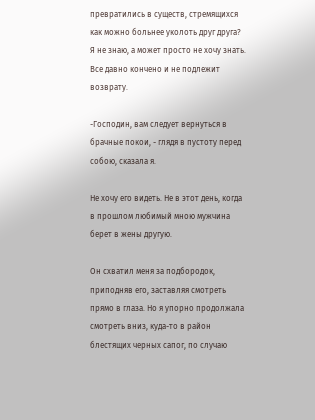превратились в существ, стремящихся как можно больнее уколоть друг друга? Я не знаю, а может просто не хочу знать. Все давно кончено и не подлежит возврату.

-Господин, вам следует вернуться в брачные покои, - глядя в пустоту перед собою, сказала я.

Не хочу его видеть. Не в этот день, когда в прошлом любимый мною мужчина берет в жены другую.

Он схватил меня за подбородок, приподняв его, заставляя смотреть прямо в глаза. Но я упорно продолжала смотреть вниз, куда-то в район блестящих черных сапог, по случаю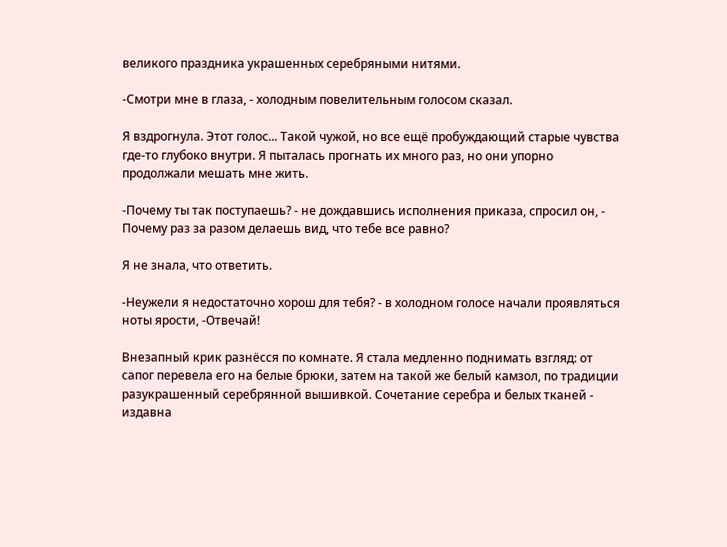великого праздника украшенных серебряными нитями.

-Смотри мне в глаза, - холодным повелительным голосом сказал.

Я вздрогнула. Этот голос... Такой чужой, но все ещё пробуждающий старые чувства где-то глубоко внутри. Я пыталась прогнать их много раз, но они упорно продолжали мешать мне жить.

-Почему ты так поступаешь? - не дождавшись исполнения приказа, спросил он, - Почему раз за разом делаешь вид, что тебе все равно?

Я не знала, что ответить.

-Неужели я недостаточно хорош для тебя? - в холодном голосе начали проявляться ноты ярости, -Отвечай!

Внезапный крик разнёсся по комнате. Я стала медленно поднимать взгляд: от сапог перевела его на белые брюки, затем на такой же белый камзол, по традиции разукрашенный серебрянной вышивкой. Сочетание серебра и белых тканей - издавна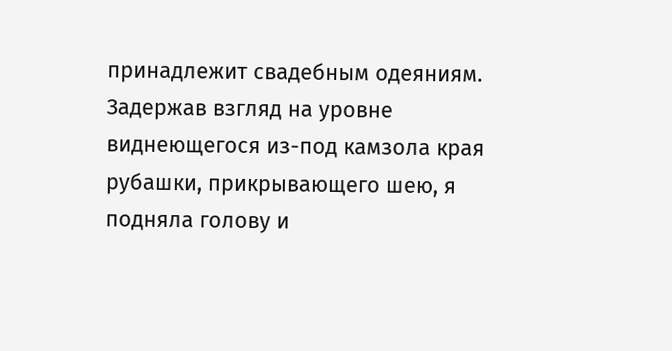принадлежит свадебным одеяниям. Задержав взгляд на уровне виднеющегося из-под камзола края рубашки, прикрывающего шею, я подняла голову и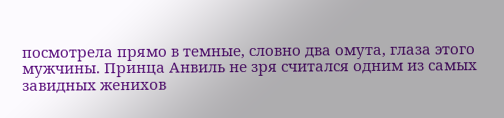посмотрела прямо в темные, словно два омута, глаза этого мужчины. Принца Анвиль не зря считался одним из самых завидных женихов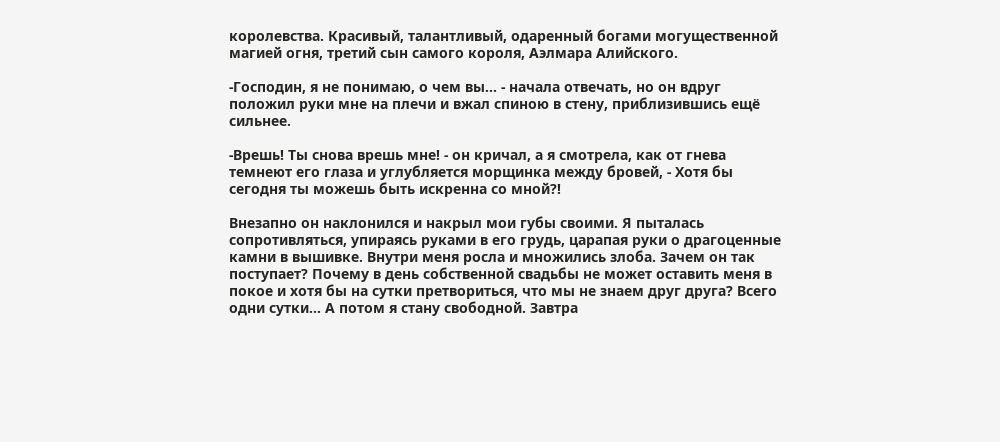королевства. Красивый, талантливый, одаренный богами могущественной магией огня, третий сын самого короля, Аэлмара Алийского.

-Господин, я не понимаю, о чем вы... - начала отвечать, но он вдруг положил руки мне на плечи и вжал спиною в стену, приблизившись ещё сильнее.

-Врешь! Ты снова врешь мне! - он кричал, а я смотрела, как от гнева темнеют его глаза и углубляется морщинка между бровей, - Хотя бы сегодня ты можешь быть искренна со мной?!

Внезапно он наклонился и накрыл мои губы своими. Я пыталась сопротивляться, упираясь руками в его грудь, царапая руки о драгоценные камни в вышивке. Внутри меня росла и множились злоба. Зачем он так поступает? Почему в день собственной свадьбы не может оставить меня в покое и хотя бы на сутки претвориться, что мы не знаем друг друга? Всего одни сутки... А потом я стану свободной. Завтра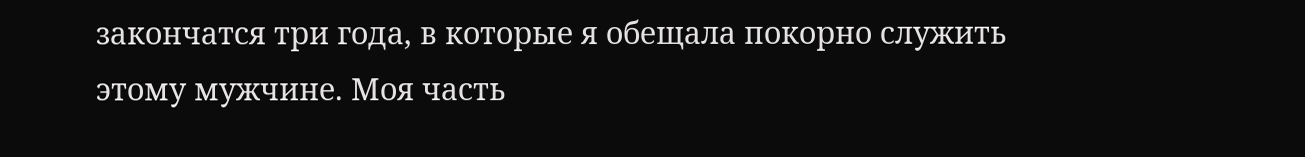закончатся три года, в которые я обещала покорно служить этому мужчине. Моя часть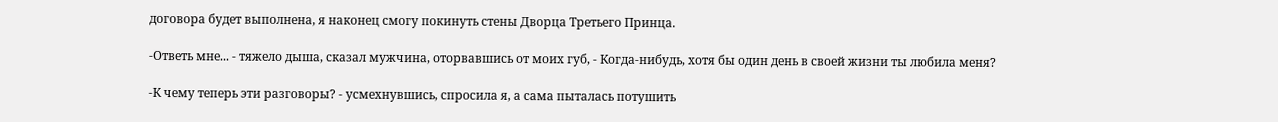договора будет выполнена, я наконец смогу покинуть стены Дворца Третьего Принца.

-Ответь мне... - тяжело дыша, сказал мужчина, оторвавшись от моих губ, - Когда-нибудь, хотя бы один день в своей жизни ты любила меня?

-К чему теперь эти разговоры? - усмехнувшись, спросила я, а сама пыталась потушить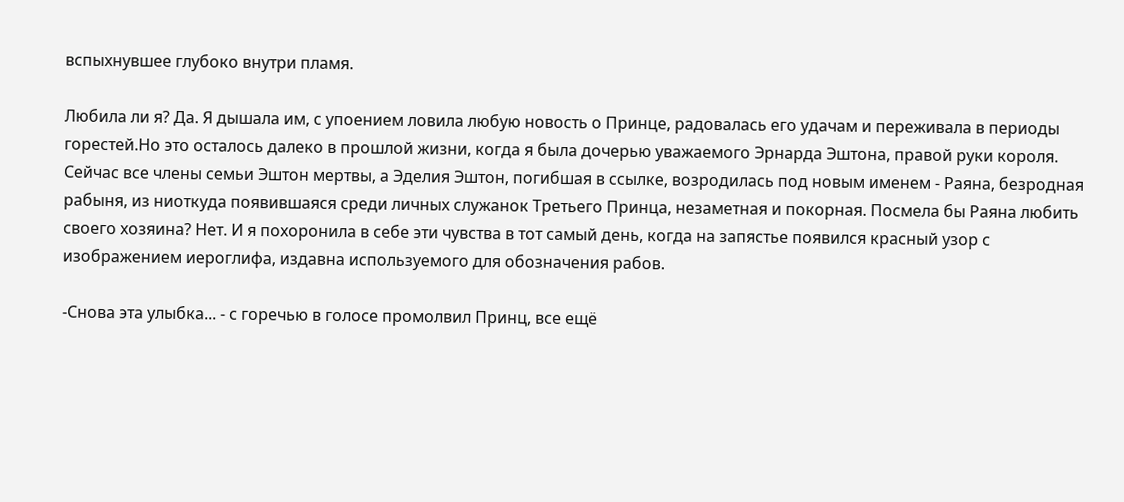вспыхнувшее глубоко внутри пламя.

Любила ли я? Да. Я дышала им, с упоением ловила любую новость о Принце, радовалась его удачам и переживала в периоды горестей.Но это осталось далеко в прошлой жизни, когда я была дочерью уважаемого Эрнарда Эштона, правой руки короля. Сейчас все члены семьи Эштон мертвы, а Эделия Эштон, погибшая в ссылке, возродилась под новым именем - Раяна, безродная рабыня, из ниоткуда появившаяся среди личных служанок Третьего Принца, незаметная и покорная. Посмела бы Раяна любить своего хозяина? Нет. И я похоронила в себе эти чувства в тот самый день, когда на запястье появился красный узор с изображением иероглифа, издавна используемого для обозначения рабов.

-Снова эта улыбка... - с горечью в голосе промолвил Принц, все ещё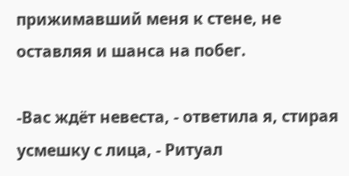прижимавший меня к стене, не оставляя и шанса на побег.

-Вас ждёт невеста, - ответила я, стирая усмешку с лица, - Ритуал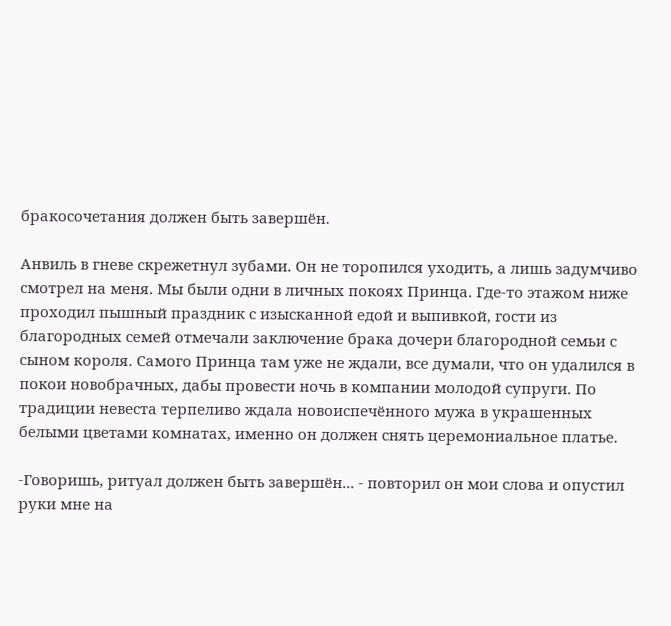бракосочетания должен быть завершён.

Анвиль в гневе скрежетнул зубами. Он не торопился уходить, а лишь задумчиво смотрел на меня. Мы были одни в личных покоях Принца. Где-то этажом ниже проходил пышный праздник с изысканной едой и выпивкой, гости из благородных семей отмечали заключение брака дочери благородной семьи с сыном короля. Самого Принца там уже не ждали, все думали, что он удалился в покои новобрачных, дабы провести ночь в компании молодой супруги. По традиции невеста терпеливо ждала новоиспечённого мужа в украшенных белыми цветами комнатах, именно он должен снять церемониальное платье.

-Говоришь, ритуал должен быть завершён... - повторил он мои слова и опустил руки мне на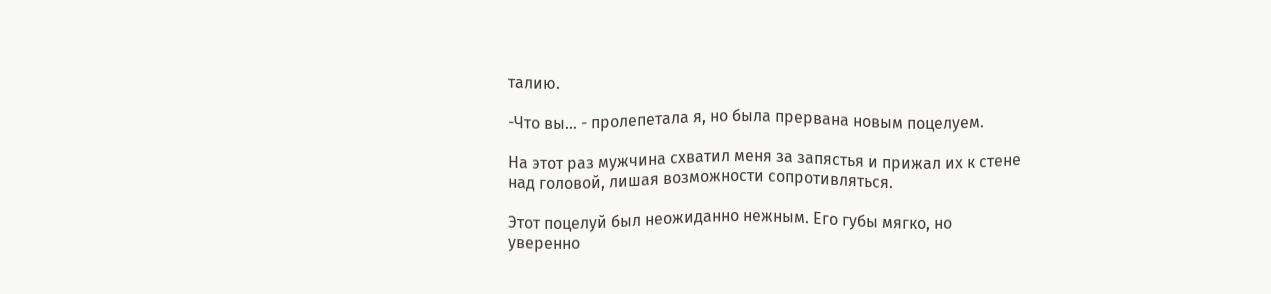талию.

-Что вы... - пролепетала я, но была прервана новым поцелуем.

На этот раз мужчина схватил меня за запястья и прижал их к стене над головой, лишая возможности сопротивляться.

Этот поцелуй был неожиданно нежным. Его губы мягко, но уверенно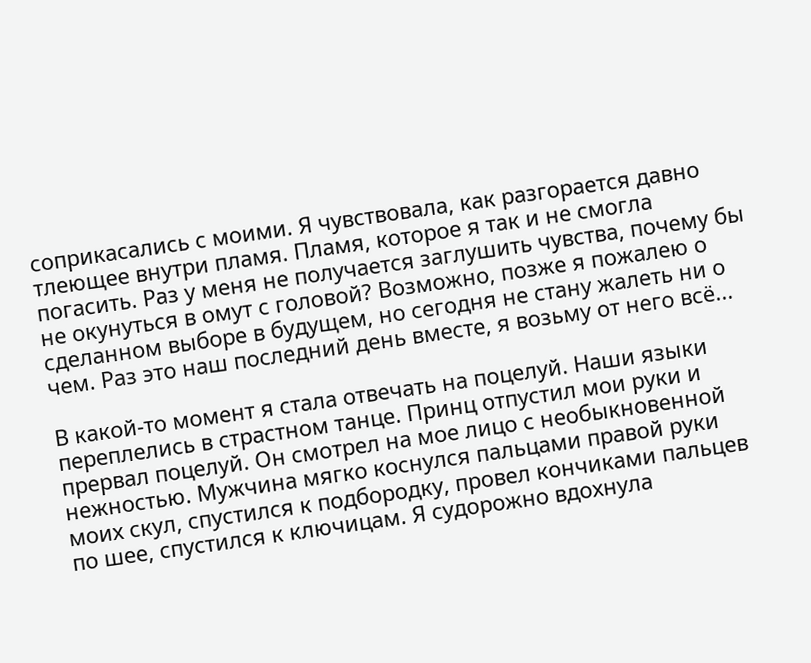соприкасались с моими. Я чувствовала, как разгорается давно тлеющее внутри пламя. Пламя, которое я так и не смогла погасить. Раз у меня не получается заглушить чувства, почему бы не окунуться в омут с головой? Возможно, позже я пожалею о сделанном выборе в будущем, но сегодня не стану жалеть ни о чем. Раз это наш последний день вместе, я возьму от него всё...

В какой-то момент я стала отвечать на поцелуй. Наши языки переплелись в страстном танце. Принц отпустил мои руки и прервал поцелуй. Он смотрел на мое лицо с необыкновенной нежностью. Мужчина мягко коснулся пальцами правой руки моих скул, спустился к подбородку, провел кончиками пальцев по шее, спустился к ключицам. Я судорожно вдохнула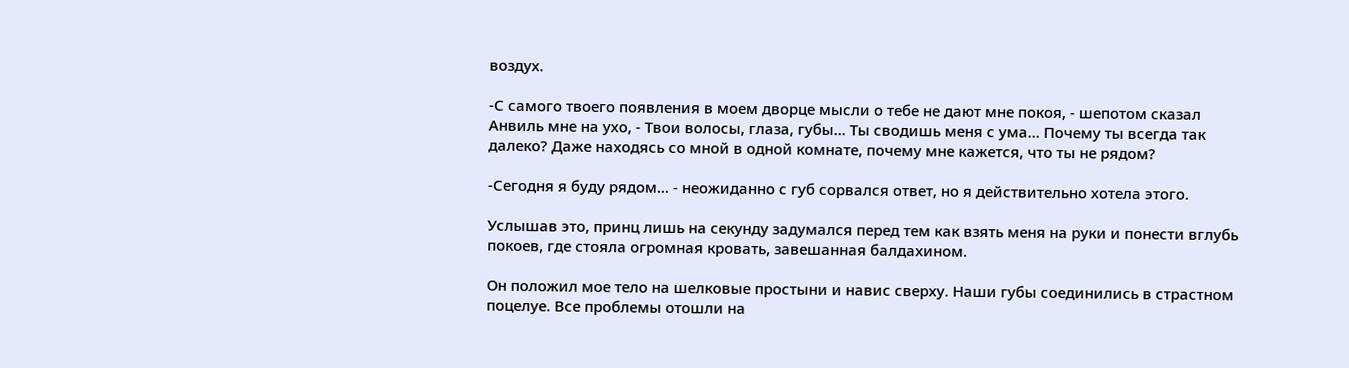воздух.

-С самого твоего появления в моем дворце мысли о тебе не дают мне покоя, - шепотом сказал Анвиль мне на ухо, - Твои волосы, глаза, губы... Ты сводишь меня с ума... Почему ты всегда так далеко? Даже находясь со мной в одной комнате, почему мне кажется, что ты не рядом?

-Сегодня я буду рядом... - неожиданно с губ сорвался ответ, но я действительно хотела этого.

Услышав это, принц лишь на секунду задумался перед тем как взять меня на руки и понести вглубь покоев, где стояла огромная кровать, завешанная балдахином.

Он положил мое тело на шелковые простыни и навис сверху. Наши губы соединились в страстном поцелуе. Все проблемы отошли на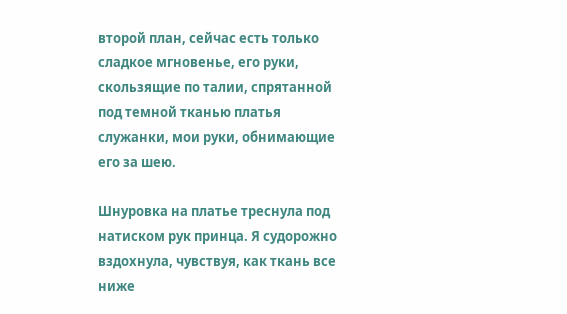второй план, сейчас есть только сладкое мгновенье, его руки, скользящие по талии, спрятанной под темной тканью платья служанки, мои руки, обнимающие его за шею.

Шнуровка на платье треснула под натиском рук принца. Я судорожно вздохнула, чувствуя, как ткань все ниже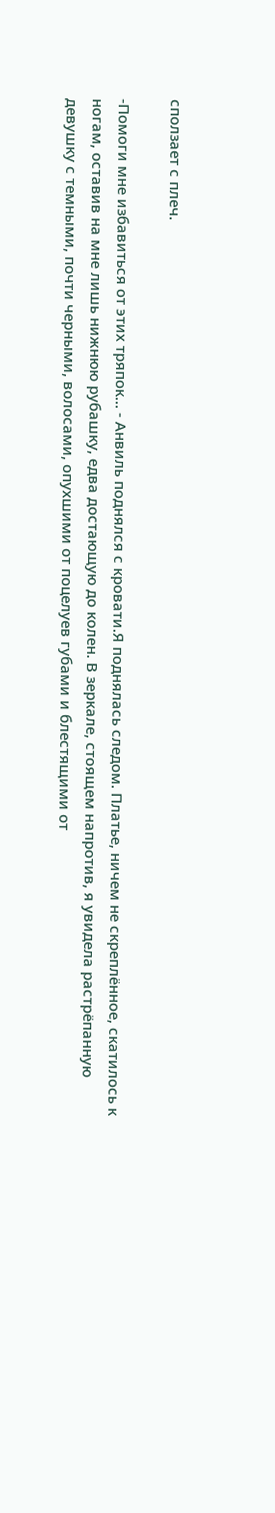сползает с плеч.

-Помоги мне избавиться от этих тряпок... - Анвиль поднялся с кровати.Я поднялась следом. Платье, ничем не скреплённое, скатилось к ногам, оставив на мне лишь нижнюю рубашку, едва достающую до колен. В зеркале, стоящем напротив, я увидела растрёпанную девушку с темными, почти черными, волосами, опухшими от поцелуев губами и блестящими от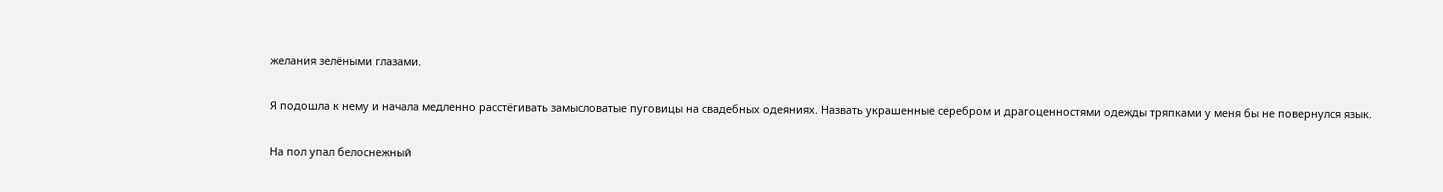желания зелёными глазами.

Я подошла к нему и начала медленно расстёгивать замысловатые пуговицы на свадебных одеяниях. Назвать украшенные серебром и драгоценностями одежды тряпками у меня бы не повернулся язык.

На пол упал белоснежный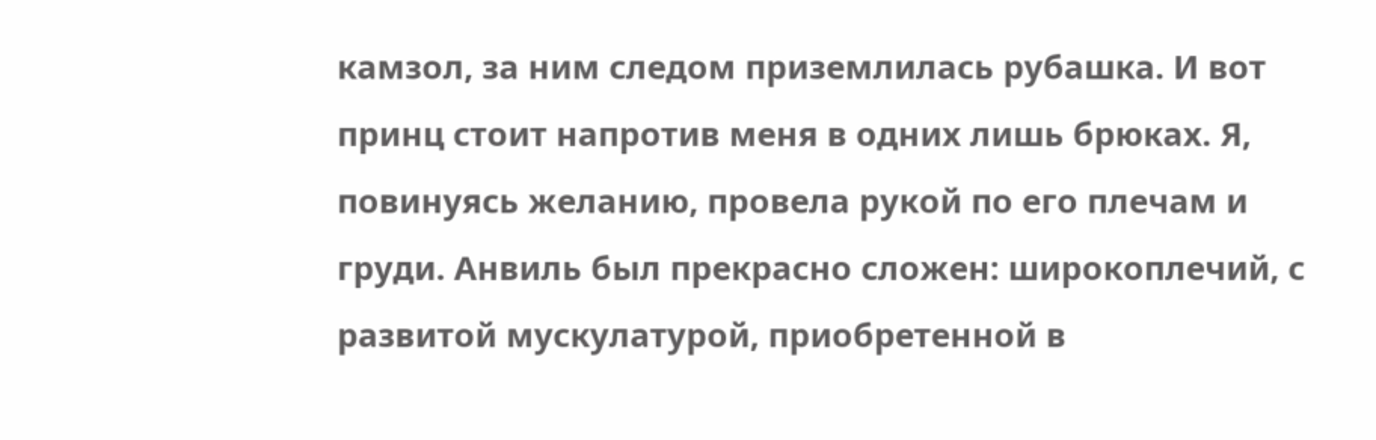камзол, за ним следом приземлилась рубашка. И вот принц стоит напротив меня в одних лишь брюках. Я, повинуясь желанию, провела рукой по его плечам и груди. Анвиль был прекрасно сложен: широкоплечий, с развитой мускулатурой, приобретенной в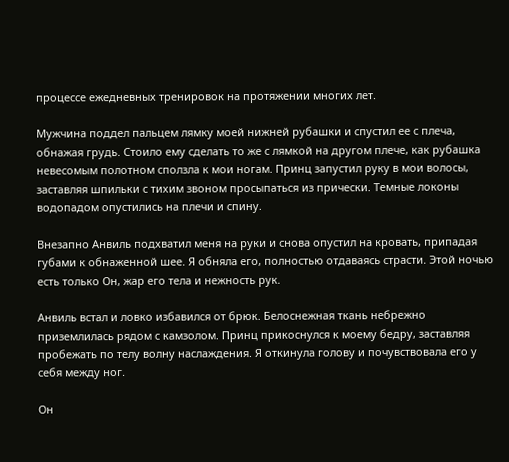процессе ежедневных тренировок на протяжении многих лет.

Мужчина поддел пальцем лямку моей нижней рубашки и спустил ее с плеча, обнажая грудь. Стоило ему сделать то же с лямкой на другом плече, как рубашка невесомым полотном сползла к мои ногам. Принц запустил руку в мои волосы, заставляя шпильки с тихим звоном просыпаться из прически. Темные локоны водопадом опустились на плечи и спину.

Внезапно Анвиль подхватил меня на руки и снова опустил на кровать, припадая губами к обнаженной шее. Я обняла его, полностью отдаваясь страсти. Этой ночью есть только Он, жар его тела и нежность рук.

Анвиль встал и ловко избавился от брюк. Белоснежная ткань небрежно приземлилась рядом с камзолом. Принц прикоснулся к моему бедру, заставляя пробежать по телу волну наслаждения. Я откинула голову и почувствовала его у себя между ног.

Он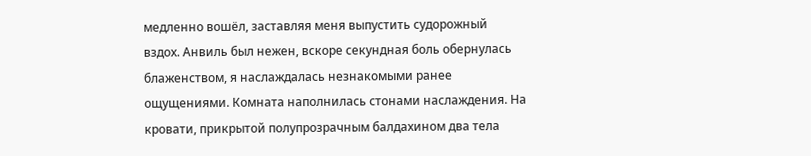медленно вошёл, заставляя меня выпустить судорожный вздох. Анвиль был нежен, вскоре секундная боль обернулась блаженством, я наслаждалась незнакомыми ранее ощущениями. Комната наполнилась стонами наслаждения. На кровати, прикрытой полупрозрачным балдахином два тела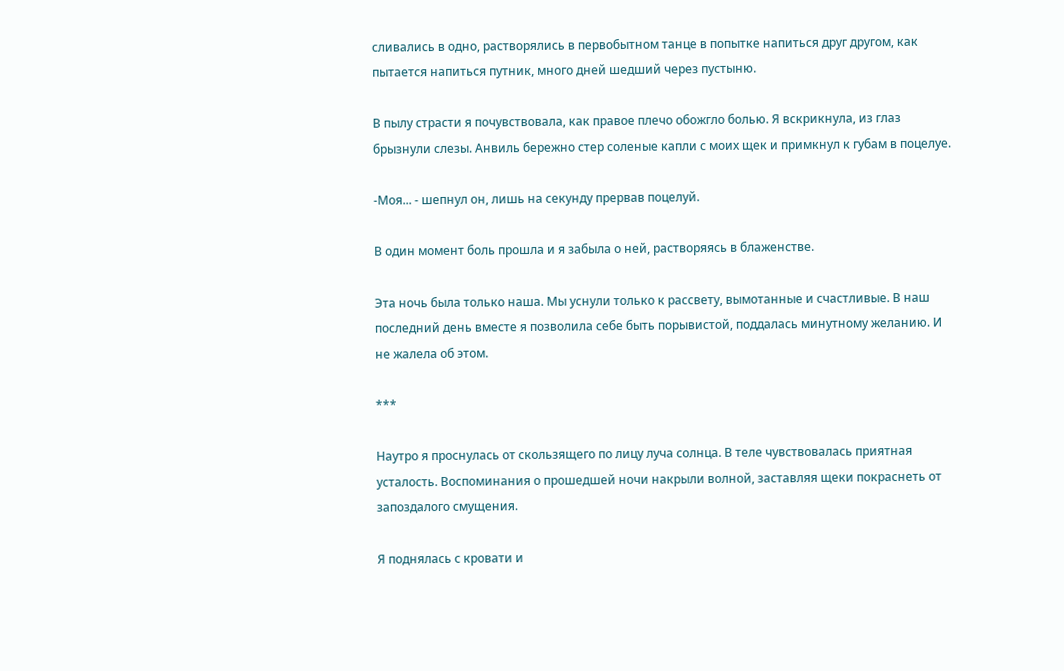сливались в одно, растворялись в первобытном танце в попытке напиться друг другом, как пытается напиться путник, много дней шедший через пустыню.

В пылу страсти я почувствовала, как правое плечо обожгло болью. Я вскрикнула, из глаз брызнули слезы. Анвиль бережно стер соленые капли с моих щек и примкнул к губам в поцелуе.

-Моя... - шепнул он, лишь на секунду прервав поцелуй.

В один момент боль прошла и я забыла о ней, растворяясь в блаженстве.

Эта ночь была только наша. Мы уснули только к рассвету, вымотанные и счастливые. В наш последний день вместе я позволила себе быть порывистой, поддалась минутному желанию. И не жалела об этом.

***

Наутро я проснулась от скользящего по лицу луча солнца. В теле чувствовалась приятная усталость. Воспоминания о прошедшей ночи накрыли волной, заставляя щеки покраснеть от запоздалого смущения.

Я поднялась с кровати и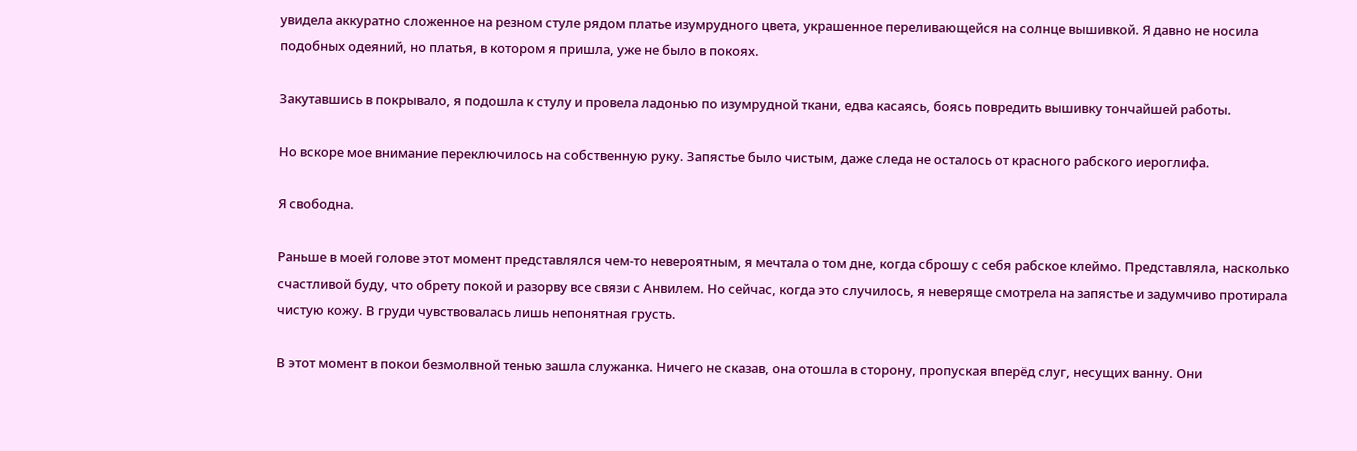увидела аккуратно сложенное на резном стуле рядом платье изумрудного цвета, украшенное переливающейся на солнце вышивкой. Я давно не носила подобных одеяний, но платья, в котором я пришла, уже не было в покоях.

Закутавшись в покрывало, я подошла к стулу и провела ладонью по изумрудной ткани, едва касаясь, боясь повредить вышивку тончайшей работы.

Но вскоре мое внимание переключилось на собственную руку. Запястье было чистым, даже следа не осталось от красного рабского иероглифа.

Я свободна.

Раньше в моей голове этот момент представлялся чем-то невероятным, я мечтала о том дне, когда сброшу с себя рабское клеймо. Представляла, насколько счастливой буду, что обрету покой и разорву все связи с Анвилем. Но сейчас, когда это случилось, я неверяще смотрела на запястье и задумчиво протирала чистую кожу. В груди чувствовалась лишь непонятная грусть.

В этот момент в покои безмолвной тенью зашла служанка. Ничего не сказав, она отошла в сторону, пропуская вперёд слуг, несущих ванну. Они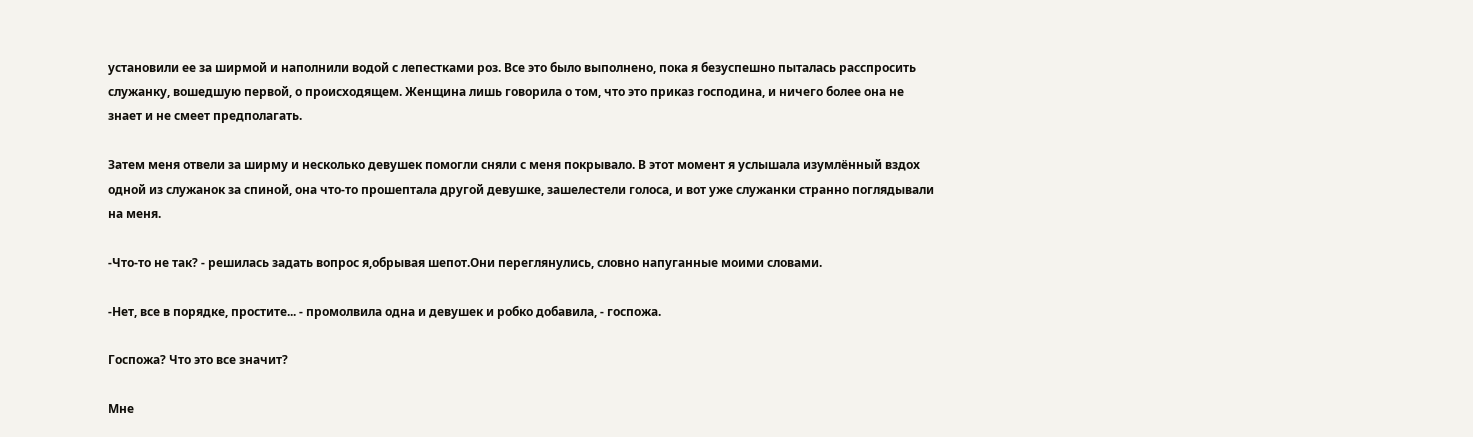установили ее за ширмой и наполнили водой с лепестками роз. Все это было выполнено, пока я безуспешно пыталась расспросить служанку, вошедшую первой, о происходящем. Женщина лишь говорила о том, что это приказ господина, и ничего более она не знает и не смеет предполагать.

Затем меня отвели за ширму и несколько девушек помогли сняли с меня покрывало. В этот момент я услышала изумлённый вздох одной из служанок за спиной, она что-то прошептала другой девушке, зашелестели голоса, и вот уже служанки странно поглядывали на меня.

-Что-то не так? - решилась задать вопрос я,обрывая шепот.Они переглянулись, словно напуганные моими словами.

-Нет, все в порядке, простите... - промолвила одна и девушек и робко добавила, - госпожа.

Госпожа? Что это все значит?

Мне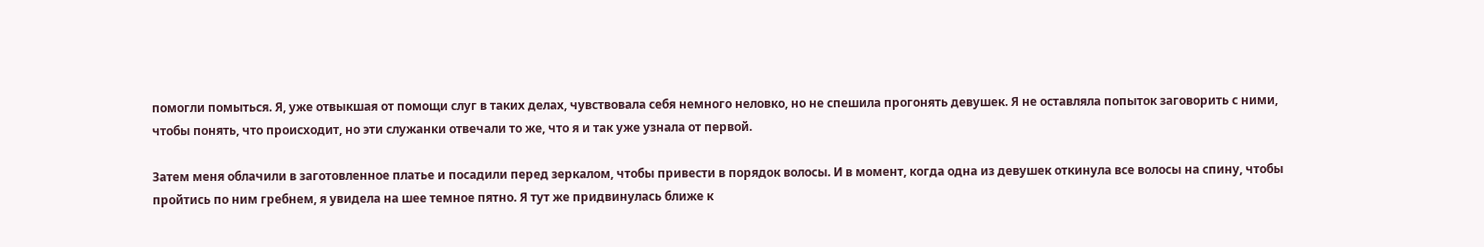помогли помыться. Я, уже отвыкшая от помощи слуг в таких делах, чувствовала себя немного неловко, но не спешила прогонять девушек. Я не оставляла попыток заговорить с ними, чтобы понять, что происходит, но эти служанки отвечали то же, что я и так уже узнала от первой.

Затем меня облачили в заготовленное платье и посадили перед зеркалом, чтобы привести в порядок волосы. И в момент, когда одна из девушек откинула все волосы на спину, чтобы пройтись по ним гребнем, я увидела на шее темное пятно. Я тут же придвинулась ближе к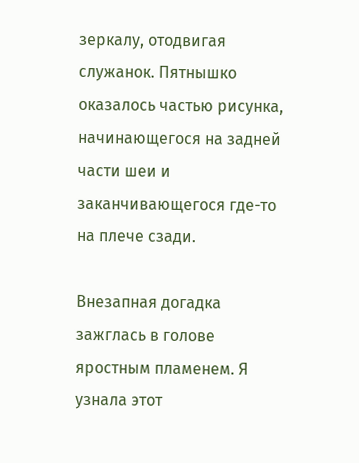зеркалу, отодвигая служанок. Пятнышко оказалось частью рисунка, начинающегося на задней части шеи и заканчивающегося где-то на плече сзади.

Внезапная догадка зажглась в голове яростным пламенем. Я узнала этот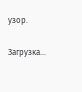узор.

Загрузка...